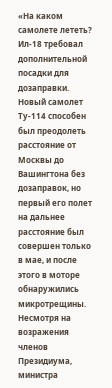«На каком самолете лететь? Ил-18 требовал дополнительной посадки для дозаправки. Новый самолет Ту-114 способен был преодолеть расстояние от Москвы до Вашингтона без дозаправок, но первый его полет на дальнее расстояние был совершен только в мае, и после этого в моторе обнаружились микротрещины. Несмотря на возражения членов Президиума, министра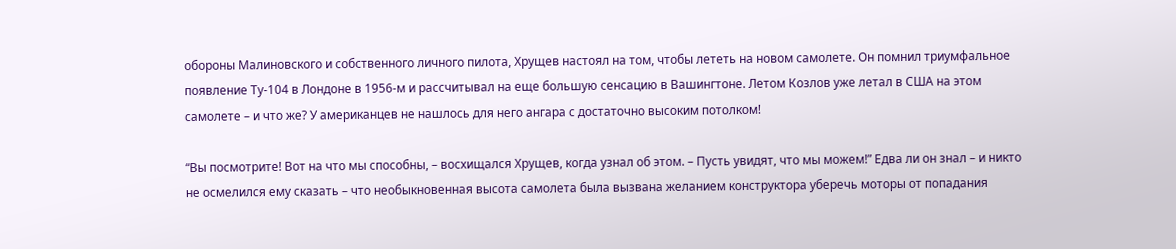обороны Малиновского и собственного личного пилота, Хрущев настоял на том, чтобы лететь на новом самолете. Он помнил триумфальное появление Ту-104 в Лондоне в 1956-м и рассчитывал на еще большую сенсацию в Вашингтоне. Летом Козлов уже летал в США на этом самолете – и что же? У американцев не нашлось для него ангара с достаточно высоким потолком!

“Вы посмотрите! Вот на что мы способны, – восхищался Хрущев, когда узнал об этом. – Пусть увидят, что мы можем!” Едва ли он знал – и никто не осмелился ему сказать – что необыкновенная высота самолета была вызвана желанием конструктора уберечь моторы от попадания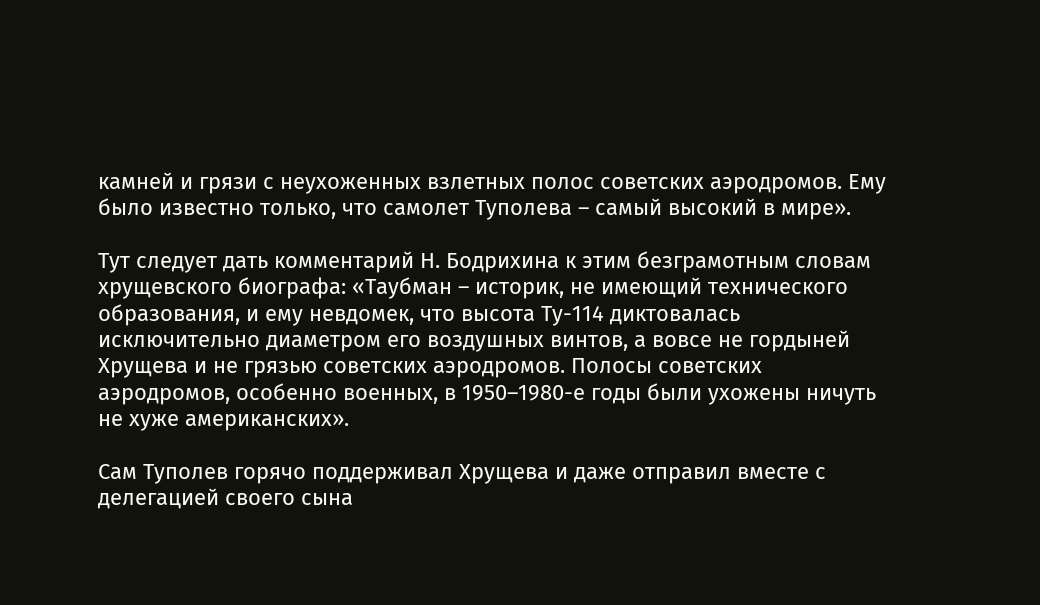камней и грязи с неухоженных взлетных полос советских аэродромов. Ему было известно только, что самолет Туполева – самый высокий в мире».

Тут следует дать комментарий Н. Бодрихина к этим безграмотным словам хрущевского биографа: «Таубман – историк, не имеющий технического образования, и ему невдомек, что высота Ту-114 диктовалась исключительно диаметром его воздушных винтов, а вовсе не гордыней Хрущева и не грязью советских аэродромов. Полосы советских аэродромов, особенно военных, в 1950–1980-е годы были ухожены ничуть не хуже американских».

Сам Туполев горячо поддерживал Хрущева и даже отправил вместе с делегацией своего сына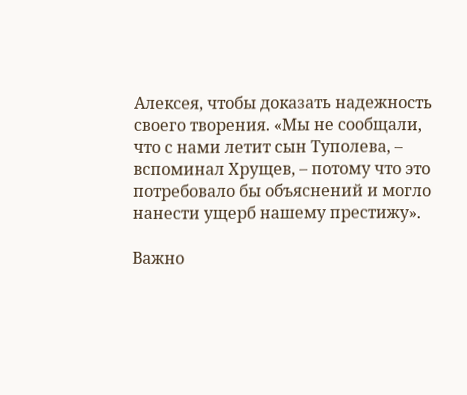Алексея, чтобы доказать надежность своего творения. «Мы не сообщали, что с нами летит сын Туполева, – вспоминал Хрущев, – потому что это потребовало бы объяснений и могло нанести ущерб нашему престижу».

Важно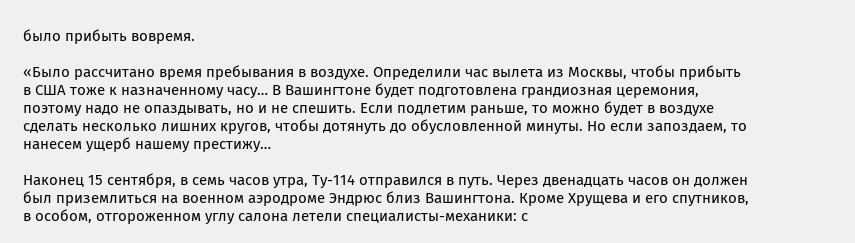было прибыть вовремя.

«Было рассчитано время пребывания в воздухе. Определили час вылета из Москвы, чтобы прибыть в США тоже к назначенному часу… В Вашингтоне будет подготовлена грандиозная церемония, поэтому надо не опаздывать, но и не спешить. Если подлетим раньше, то можно будет в воздухе сделать несколько лишних кругов, чтобы дотянуть до обусловленной минуты. Но если запоздаем, то нанесем ущерб нашему престижу…

Наконец 15 сентября, в семь часов утра, Ту-114 отправился в путь. Через двенадцать часов он должен был приземлиться на военном аэродроме Эндрюс близ Вашингтона. Кроме Хрущева и его спутников, в особом, отгороженном углу салона летели специалисты-механики: с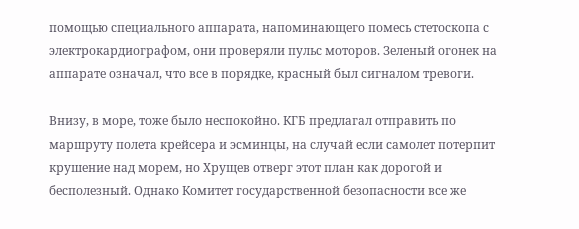помощью специального аппарата, напоминающего помесь стетоскопа с электрокардиографом, они проверяли пульс моторов. Зеленый огонек на аппарате означал, что все в порядке, красный был сигналом тревоги.

Внизу, в море, тоже было неспокойно. КГБ предлагал отправить по маршруту полета крейсера и эсминцы, на случай если самолет потерпит крушение над морем, но Хрущев отверг этот план как дорогой и бесполезный. Однако Комитет государственной безопасности все же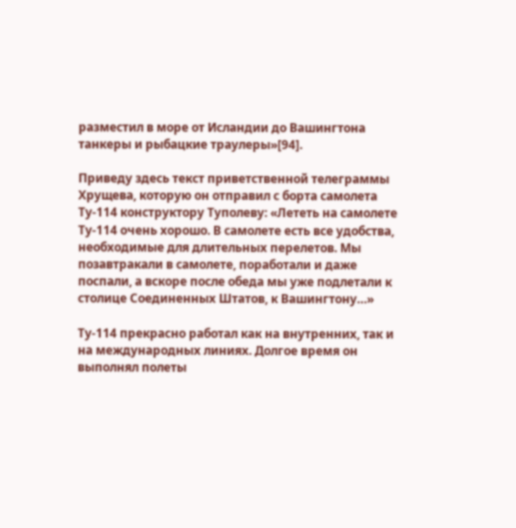разместил в море от Исландии до Вашингтона танкеры и рыбацкие траулеры»[94].

Приведу здесь текст приветственной телеграммы Хрущева, которую он отправил с борта самолета Ту-114 конструктору Туполеву: «Лететь на самолете Ту-114 очень хорошо. В самолете есть все удобства, необходимые для длительных перелетов. Мы позавтракали в самолете, поработали и даже поспали, а вскоре после обеда мы уже подлетали к столице Соединенных Штатов, к Вашингтону…»

Ту-114 прекрасно работал как на внутренних, так и на международных линиях. Долгое время он выполнял полеты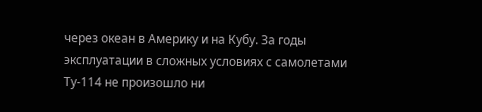через океан в Америку и на Кубу. За годы эксплуатации в сложных условиях с самолетами Ту-114 не произошло ни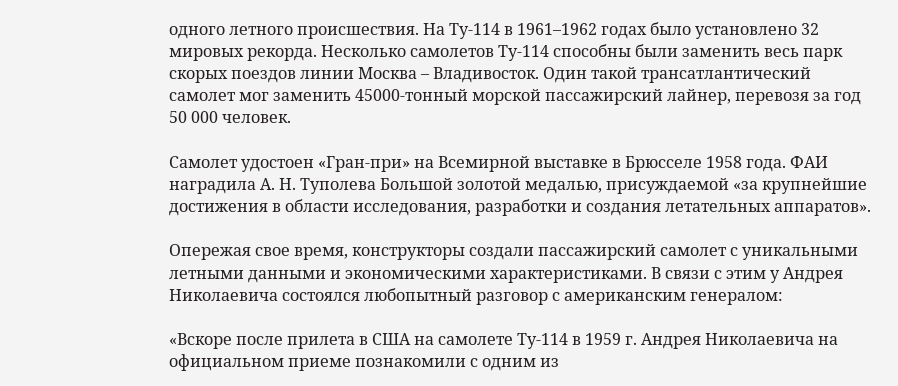одного летного происшествия. На Ту-114 в 1961–1962 годах было установлено 32 мировых рекорда. Несколько самолетов Ту-114 способны были заменить весь парк скорых поездов линии Москва – Владивосток. Один такой трансатлантический самолет мог заменить 45000-тонный морской пассажирский лайнер, перевозя за год 50 000 человек.

Самолет удостоен «Гран-при» на Всемирной выставке в Брюсселе 1958 года. ФАИ наградила А. Н. Туполева Большой золотой медалью, присуждаемой «за крупнейшие достижения в области исследования, разработки и создания летательных аппаратов».

Опережая свое время, конструкторы создали пассажирский самолет с уникальными летными данными и экономическими характеристиками. В связи с этим у Андрея Николаевича состоялся любопытный разговор с американским генералом:

«Вскоре после прилета в США на самолете Ту-114 в 1959 г. Андрея Николаевича на официальном приеме познакомили с одним из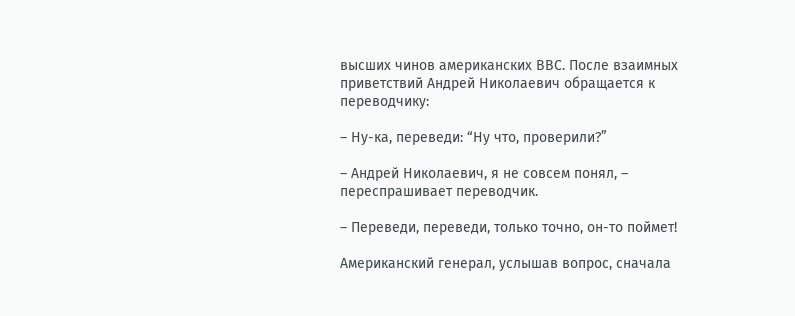высших чинов американских ВВС. После взаимных приветствий Андрей Николаевич обращается к переводчику:

– Ну-ка, переведи: “Ну что, проверили?”

– Андрей Николаевич, я не совсем понял, – переспрашивает переводчик.

– Переведи, переведи, только точно, он-то поймет!

Американский генерал, услышав вопрос, сначала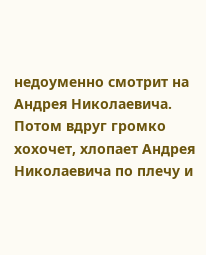недоуменно смотрит на Андрея Николаевича. Потом вдруг громко хохочет, хлопает Андрея Николаевича по плечу и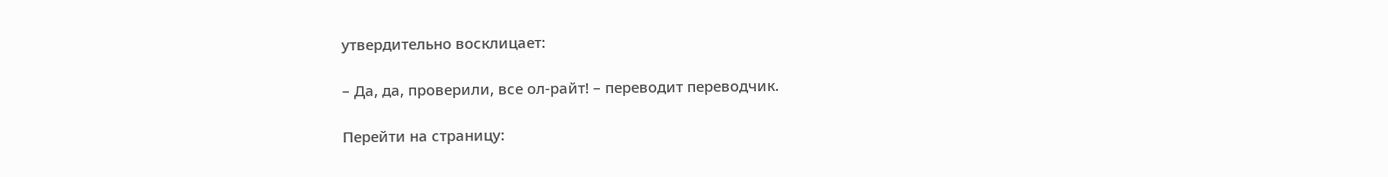утвердительно восклицает:

– Да, да, проверили, все ол-райт! – переводит переводчик.

Перейти на страницу: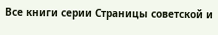Все книги серии Страницы советской и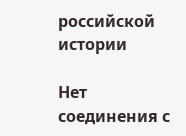российской истории

Нет соединения с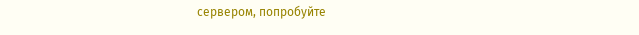сервером, попробуйте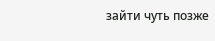зайти чуть позже